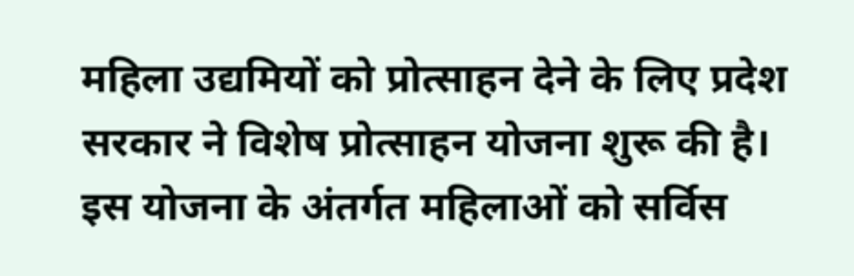महिला उद्यमियों को प्रोत्साहन देने के लिए प्रदेश सरकार ने विशेष प्रोत्साहन योजना शुरू की है। इस योजना के अंतर्गत महिलाओं को सर्विस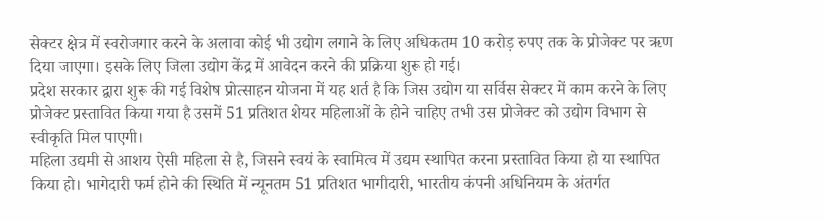सेक्टर क्षेत्र में स्वरोजगार करने के अलावा कोई भी उद्योग लगाने के लिए अधिकतम 10 करोड़ रुपए तक के प्रोजेक्ट पर ऋण दिया जाएगा। इसके लिए जिला उद्योग केंद्र में आवेदन करने की प्रक्रिया शुरू हो गई।
प्रदेश सरकार द्वारा शुरू की गई विशेष प्रोत्साहन योजना में यह शर्त है कि जिस उद्योग या सर्विस सेक्टर में काम करने के लिए प्रोजेक्ट प्रस्तावित किया गया है उसमें 51 प्रतिशत शेयर महिलाओं के होने चाहिए तभी उस प्रोजेक्ट को उद्योग विभाग से स्वीकृति मिल पाएगी।
महिला उद्यमी से आशय ऐसी महिला से है, जिसने स्वयं के स्वामित्व में उद्यम स्थापित करना प्रस्तावित किया हो या स्थापित किया हो। भागेदारी फर्म होने की स्थिति में न्यूनतम 51 प्रतिशत भागीदारी, भारतीय कंपनी अधिनियम के अंतर्गत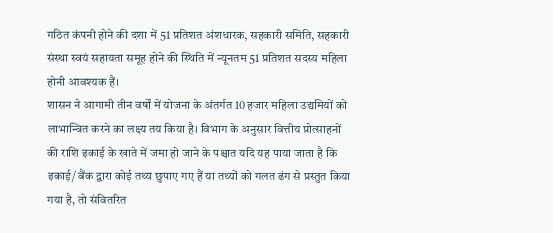गठित कंपनी होने की दशा में 51 प्रतिशत अंशधारक, सहकारी समिति, सहकारी संस्था स्वयं सहायता समूह होने की स्थिति में न्यूनतम 51 प्रतिशत सदस्य महिला होनी आवश्यक हैं।
शासन ने आगामी तीन वर्षों में योजना के अंतर्गत 10 हजार महिला उद्यमियों को लाभान्वित करने का लक्ष्य तय किया है। विभाग के अनुसार वित्तीय प्रोत्साहनों की राशि इकाई के खाते में जमा हो जाने के पश्चात यदि यह पाया जाता है कि इकाई/ बैंक द्वारा कोई तथ्य छुपाए गए हैं या तथ्यों को गलत ढंग से प्रस्तुत किया गया है, तो संवितरित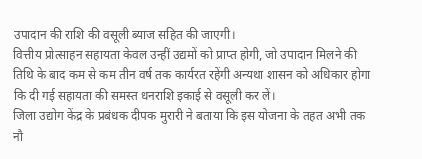उपादान की राशि की वसूली ब्याज सहित की जाएगी।
वित्तीय प्रोत्साहन सहायता केवल उन्हीं उद्यमों को प्राप्त होगी, जो उपादान मिलने की तिथि के बाद कम से कम तीन वर्ष तक कार्यरत रहेंगी अन्यथा शासन को अधिकार होगा कि दी गई सहायता की समस्त धनराशि इकाई से वसूली कर लें।
जिला उद्योग केंद्र के प्रबंधक दीपक मुरारी ने बताया कि इस योजना के तहत अभी तक नौ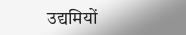उद्यमियों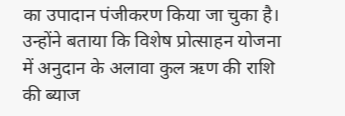का उपादान पंजीकरण किया जा चुका है। उन्होंने बताया कि विशेष प्रोत्साहन योजना में अनुदान के अलावा कुल ऋण की राशि की ब्याज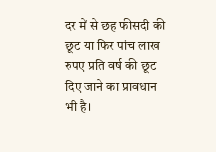दर में से छह फीसदी की छूट या फिर पांच लाख रुपए प्रति वर्ष की छूट दिए जाने का प्रावधान भी है।